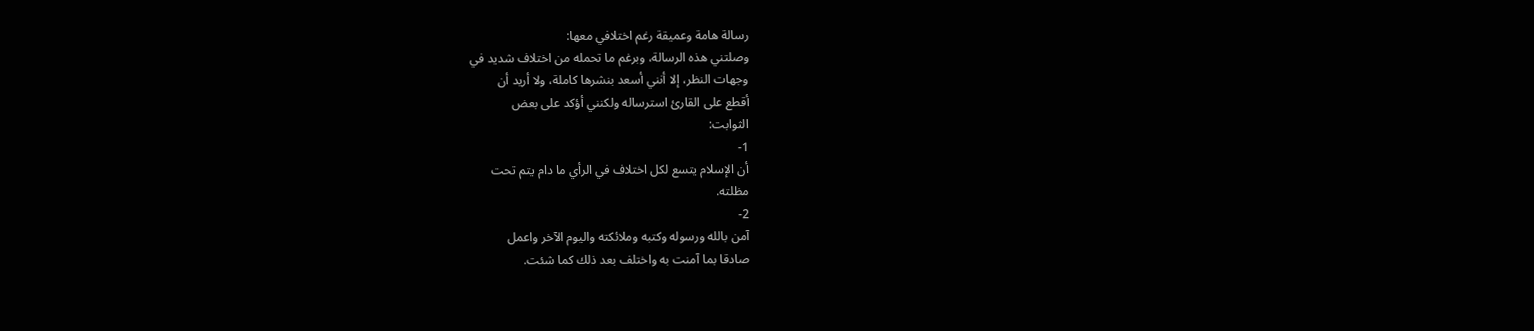رسالة هامة وعميقة رغم اختلافي معها:
وصلتني هذه الرسالة، وبرغم ما تحمله من اختلاف شديد في
وجهات النظر، إلا أنني أسعد بنشرها كاملة، ولا أريد أن
أقطع على القارئ استرساله ولكنني أؤكد على بعض
الثوابت:
1-
أن الإسلام يتسع لكل اختلاف في الرأي ما دام يتم تحت
مظلته.
2-
آمن بالله ورسوله وكتبه وملائكته واليوم الآخر واعمل
صادقا بما آمنت به واختلف بعد ذلك كما شئت.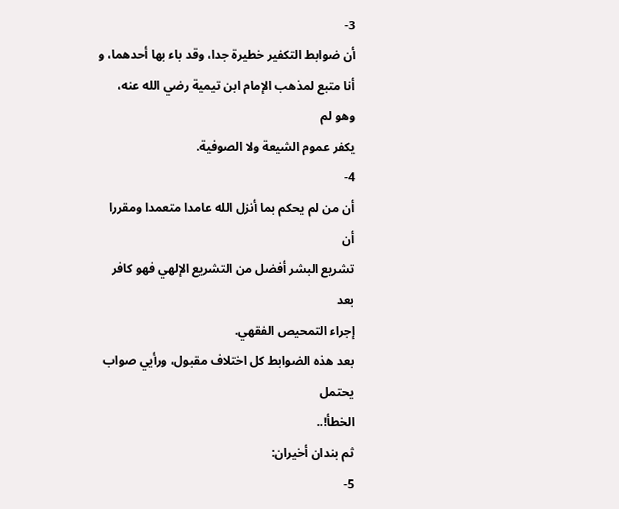3-
أن ضوابط التكفير خطيرة جدا، وقد باء بها أحدهما، و
أنا متبع لمذهب الإمام ابن تيمية رضي الله عنه، وهو لم
يكفر عموم الشيعة ولا الصوفية.
4-
أن من لم يحكم بما أنزل الله عامدا متعمدا ومقررا أن
تشريع البشر أفضل من التشريع الإلهي فهو كافر بعد
إجراء التمحيص الفقهي.
بعد هذه الضوابط كل اختلاف مقبول، ورأيي صواب يحتمل
الخطأ!..
ثم بندان أخيران:
5-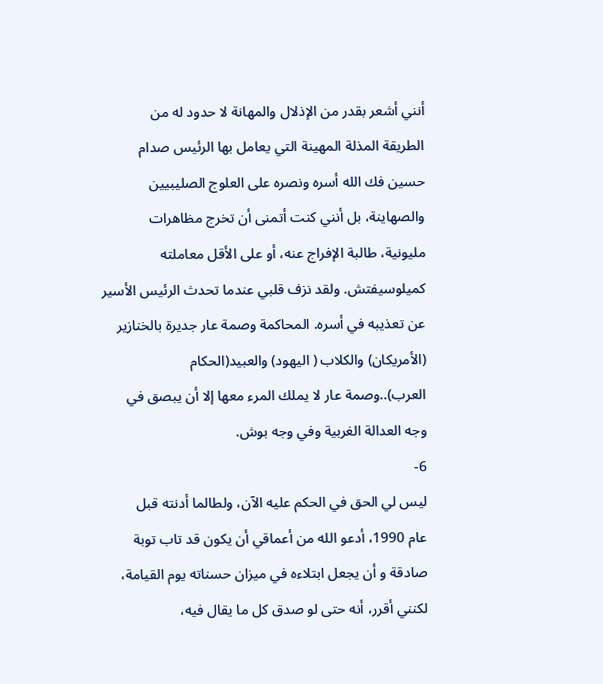أنني أشعر بقدر من الإذلال والمهانة لا حدود له من
الطريقة المذلة المهينة التي يعامل بها الرئيس صدام
حسين فك الله أسره ونصره على العلوج الصليبيين
والصهاينة، بل أنني كنت أتمنى أن تخرج مظاهرات
مليونية، طالبة الإفراج عنه، أو على الأقل معاملته
كميلوسيفتش. ولقد نزف قلبي عندما تحدث الرئيس الأسير
عن تعذيبه في أسره. المحاكمة وصمة عار جديرة بالخنازير
(الأمريكان) والكلاب ( اليهود) والعبيد(الحكام
العرب)..وصمة عار لا يملك المرء معها إلا أن يبصق في
وجه العدالة الغربية وفي وجه بوش.
6-
ليس لي الحق في الحكم عليه الآن، ولطالما أدنته قبل
عام 1990، أدعو الله من أعماقي أن يكون قد تاب توبة
صادقة و أن يجعل ابتلاءه في ميزان حسناته يوم القيامة،
لكنني أقرر، أنه حتى لو صدق كل ما يقال فيه،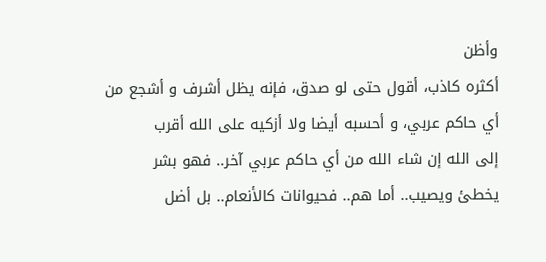وأظن
أكثره كاذب، أقول حتى لو صدق، فإنه يظل أشرف و أشجع من
أي حاكم عربي، و أحسبه أيضا ولا أزكيه على الله أقرب
إلى الله إن شاء الله من أي حاكم عربي آخر.. فهو بشر
يخطئ ويصيب.. أما هم.. فحيوانات كالأنعام.. بل أضل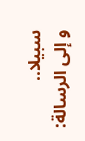سبيلا..
و إلى الرسالة: